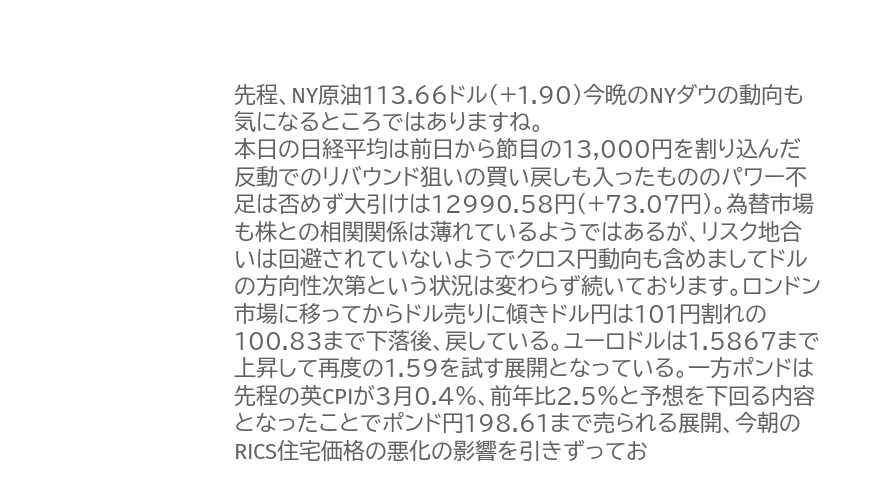先程、NY原油113.66ドル(+1.90)今晩のNYダウの動向も気になるところではありますね。
本日の日経平均は前日から節目の13,000円を割り込んだ反動でのリバウンド狙いの買い戻しも入ったもののパワー不足は否めず大引けは12990.58円(+73.07円)。為替市場も株との相関関係は薄れているようではあるが、リスク地合いは回避されていないようでクロス円動向も含めましてドルの方向性次第という状況は変わらず続いております。ロンドン市場に移ってからドル売りに傾きドル円は101円割れの100.83まで下落後、戻している。ユーロドルは1.5867まで上昇して再度の1.59を試す展開となっている。一方ポンドは先程の英CPIが3月0.4%、前年比2.5%と予想を下回る内容となったことでポンド円198.61まで売られる展開、今朝のRICS住宅価格の悪化の影響を引きずってお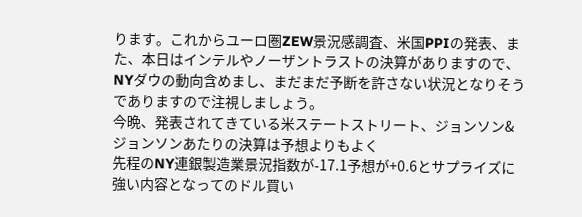ります。これからユーロ圏ZEW景況感調査、米国PPIの発表、また、本日はインテルやノーザントラストの決算がありますので、NYダウの動向含めまし、まだまだ予断を許さない状況となりそうでありますので注視しましょう。
今晩、発表されてきている米ステートストリート、ジョンソン&ジョンソンあたりの決算は予想よりもよく
先程のNY連銀製造業景況指数が-17.1予想が+0.6とサプライズに強い内容となってのドル買い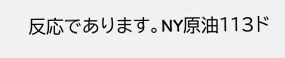反応であります。NY原油113ド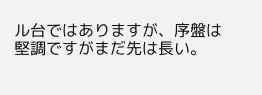ル台ではありますが、序盤は堅調ですがまだ先は長い。